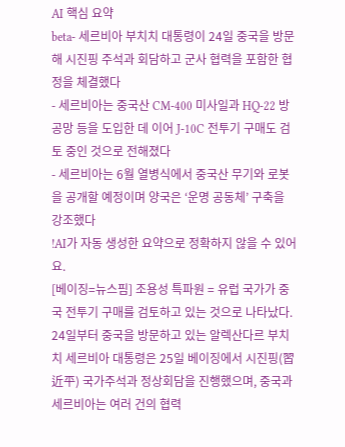AI 핵심 요약
beta- 세르비아 부치치 대통령이 24일 중국을 방문해 시진핑 주석과 회담하고 군사 협력을 포함한 협정을 체결했다
- 세르비아는 중국산 CM-400 미사일과 HQ-22 방공망 등을 도입한 데 이어 J-10C 전투기 구매도 검토 중인 것으로 전해졌다
- 세르비아는 6월 열병식에서 중국산 무기와 로봇을 공개할 예정이며 양국은 ‘운명 공동체’ 구축을 강조했다
!AI가 자동 생성한 요약으로 정확하지 않을 수 있어요.
[베이징=뉴스핌] 조용성 특파원 = 유럽 국가가 중국 전투기 구매를 검토하고 있는 것으로 나타났다.
24일부터 중국을 방문하고 있는 알렉산다르 부치치 세르비아 대통령은 25일 베이징에서 시진핑(習近平) 국가주석과 정상회담을 진행했으며, 중국과 세르비아는 여러 건의 협력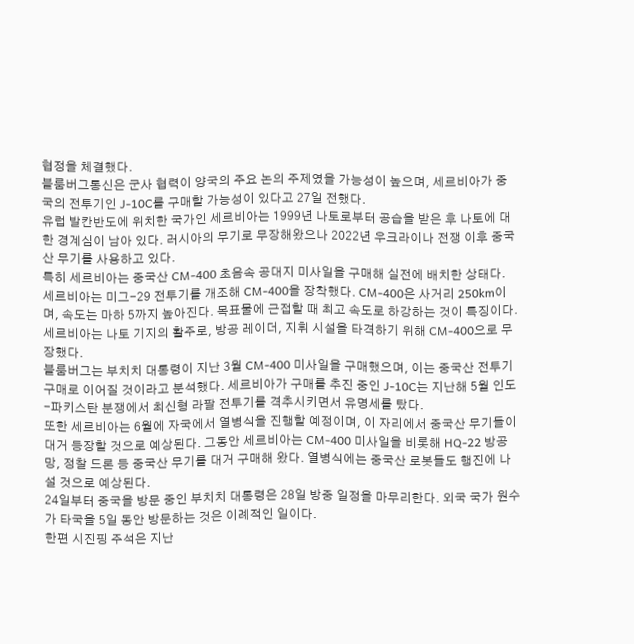협정을 체결했다.
블룸버그통신은 군사 협력이 양국의 주요 논의 주제였을 가능성이 높으며, 세르비아가 중국의 전투기인 J-10C를 구매할 가능성이 있다고 27일 전했다.
유럽 발칸반도에 위치한 국가인 세르비아는 1999년 나토로부터 공습을 받은 후 나토에 대한 경계심이 남아 있다. 러시아의 무기로 무장해왔으나 2022년 우크라이나 전쟁 이후 중국산 무기를 사용하고 있다.
특히 세르비아는 중국산 CM-400 초음속 공대지 미사일을 구매해 실전에 배치한 상태다. 세르비아는 미그-29 전투기를 개조해 CM-400을 장착했다. CM-400은 사거리 250km이며, 속도는 마하 5까지 높아진다. 목표물에 근접할 때 최고 속도로 하강하는 것이 특징이다. 세르비아는 나토 기지의 활주로, 방공 레이더, 지휘 시설을 타격하기 위해 CM-400으로 무장했다.
블룸버그는 부치치 대통령이 지난 3월 CM-400 미사일을 구매했으며, 이는 중국산 전투기 구매로 이어질 것이라고 분석했다. 세르비아가 구매를 추진 중인 J-10C는 지난해 5월 인도-파키스탄 분쟁에서 최신형 라팔 전투기를 격추시키면서 유명세를 탔다.
또한 세르비아는 6월에 자국에서 열병식을 진행할 예정이며, 이 자리에서 중국산 무기들이 대거 등장할 것으로 예상된다. 그동안 세르비아는 CM-400 미사일을 비롯해 HQ-22 방공망, 정찰 드론 등 중국산 무기를 대거 구매해 왔다. 열병식에는 중국산 로봇들도 행진에 나설 것으로 예상된다.
24일부터 중국을 방문 중인 부치치 대통령은 28일 방중 일정을 마무리한다. 외국 국가 원수가 타국을 5일 동안 방문하는 것은 이례적인 일이다.
한편 시진핑 주석은 지난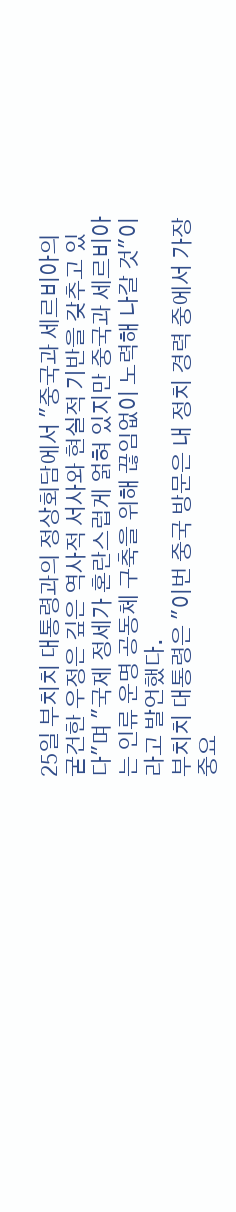25일 부치치 대통령과의 정상회담에서 "중국과 세르비아의 굳건한 우정은 깊은 역사적 서사와 현실적 기반을 갖추고 있다"며 "국제 정세가 혼란스럽게 얽혀 있지만 중국과 세르비아는 인류 운명 공동체 구축을 위해 끊임없이 노력해 나갈 것"이라고 발언했다.
부치치 대통령은 "이번 중국 방문은 내 정치 경력 중에서 가장 중요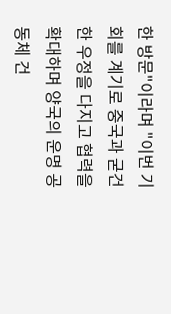한 방문"이라며 "이번 기회를 계기로 중국과 굳건한 우정을 다지고 협력을 확대하며 양국의 운명 공동체 건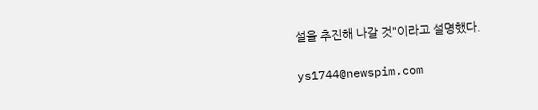설을 추진해 나갈 것"이라고 설명했다.

ys1744@newspim.com